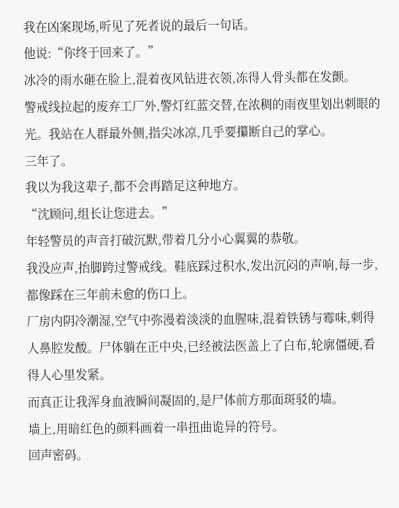我在凶案现场,听见了死者说的最后一句话。
他说:“你终于回来了。”
冰冷的雨水砸在脸上,混着夜风钻进衣领,冻得人骨头都在发颤。
警戒线拉起的废弃工厂外,警灯红蓝交替,在浓稠的雨夜里划出刺眼的光。我站在人群最外侧,指尖冰凉,几乎要攥断自己的掌心。
三年了。
我以为我这辈子,都不会再踏足这种地方。
“沈顾问,组长让您进去。”
年轻警员的声音打破沉默,带着几分小心翼翼的恭敬。
我没应声,抬脚跨过警戒线。鞋底踩过积水,发出沉闷的声响,每一步,都像踩在三年前未愈的伤口上。
厂房内阴冷潮湿,空气中弥漫着淡淡的血腥味,混着铁锈与霉味,刺得人鼻腔发酸。尸体躺在正中央,已经被法医盖上了白布,轮廓僵硬,看得人心里发紧。
而真正让我浑身血液瞬间凝固的,是尸体前方那面斑驳的墙。
墙上,用暗红色的颜料画着一串扭曲诡异的符号。
回声密码。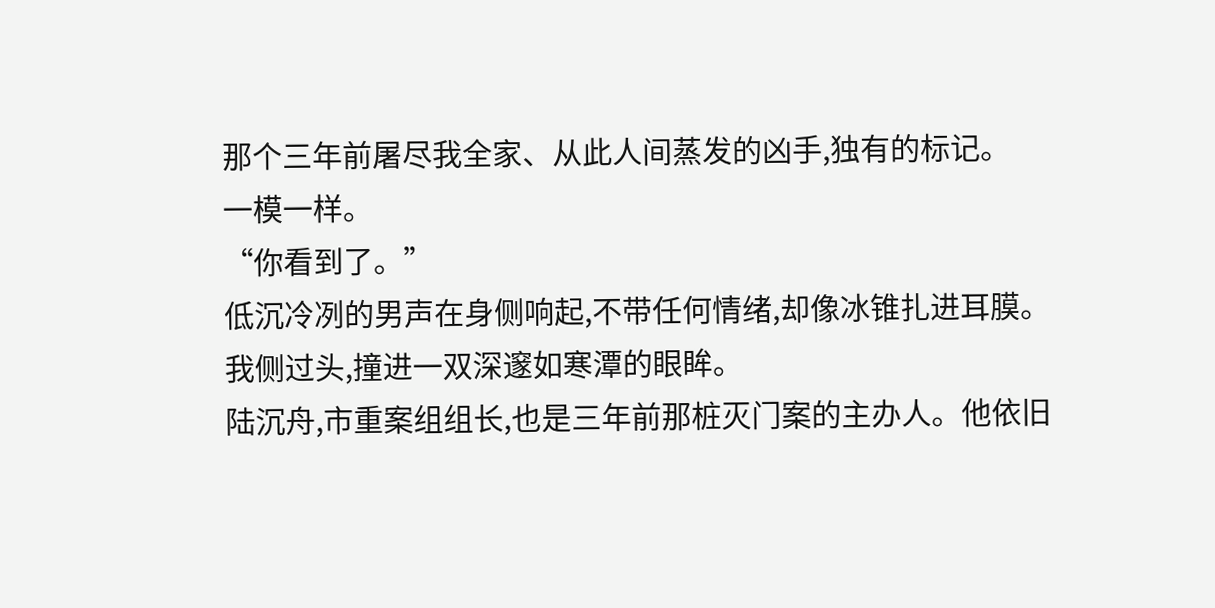那个三年前屠尽我全家、从此人间蒸发的凶手,独有的标记。
一模一样。
“你看到了。”
低沉冷冽的男声在身侧响起,不带任何情绪,却像冰锥扎进耳膜。
我侧过头,撞进一双深邃如寒潭的眼眸。
陆沉舟,市重案组组长,也是三年前那桩灭门案的主办人。他依旧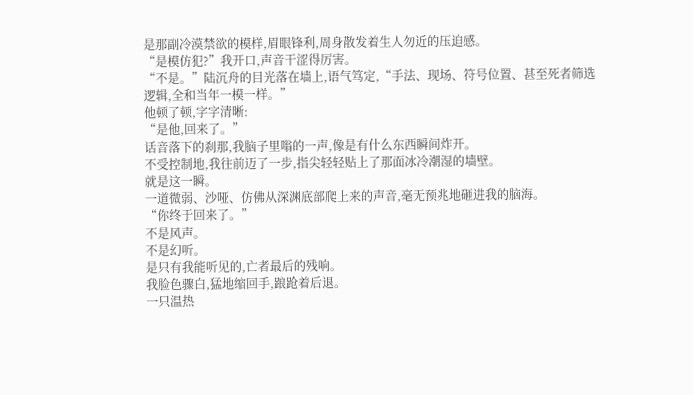是那副冷漠禁欲的模样,眉眼锋利,周身散发着生人勿近的压迫感。
“是模仿犯?”我开口,声音干涩得厉害。
“不是。”陆沉舟的目光落在墙上,语气笃定,“手法、现场、符号位置、甚至死者筛选逻辑,全和当年一模一样。”
他顿了顿,字字清晰:
“是他,回来了。”
话音落下的刹那,我脑子里嗡的一声,像是有什么东西瞬间炸开。
不受控制地,我往前迈了一步,指尖轻轻贴上了那面冰冷潮湿的墙壁。
就是这一瞬。
一道微弱、沙哑、仿佛从深渊底部爬上来的声音,毫无预兆地砸进我的脑海。
“你终于回来了。”
不是风声。
不是幻听。
是只有我能听见的,亡者最后的残响。
我脸色骤白,猛地缩回手,踉跄着后退。
一只温热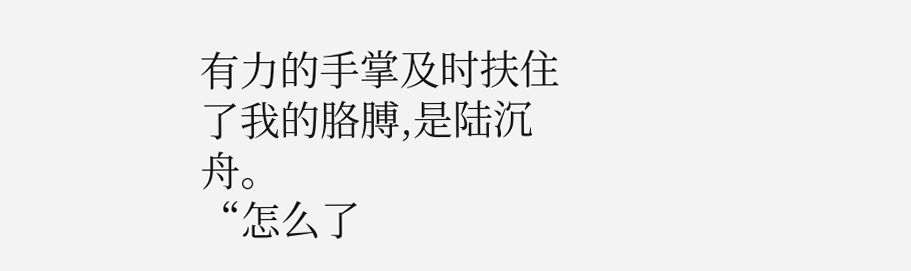有力的手掌及时扶住了我的胳膊,是陆沉舟。
“怎么了